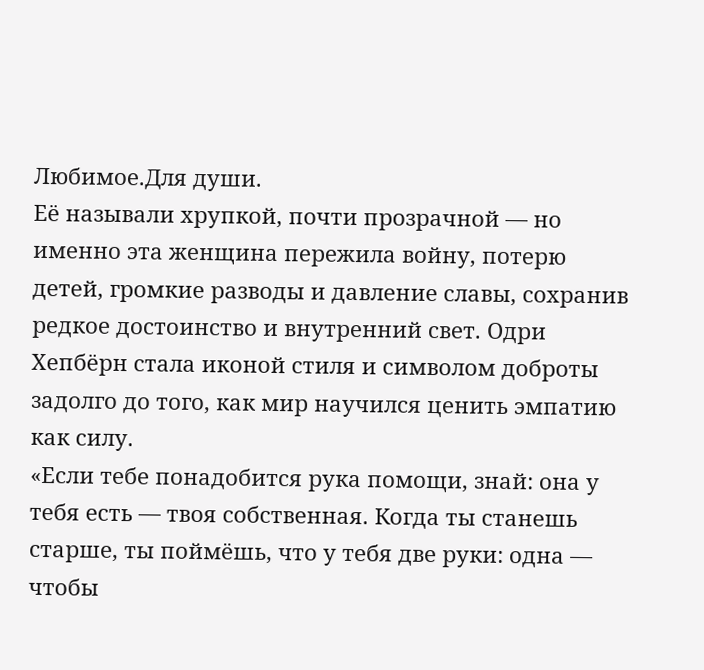Любимое.Для души.
Её называли хрупкой, почти прозрачной — но именно эта женщина пережила войну, потерю детей, громкие разводы и давление славы, сохранив редкое достоинство и внутренний свет. Одри Хепбёрн стала иконой стиля и символом доброты задолго до того, как мир научился ценить эмпатию как силу.
«Если тебе понадобится рука помощи, знай: она у тебя есть — твоя собственная. Когда ты станешь старше, ты поймёшь, что у тебя две руки: одна — чтобы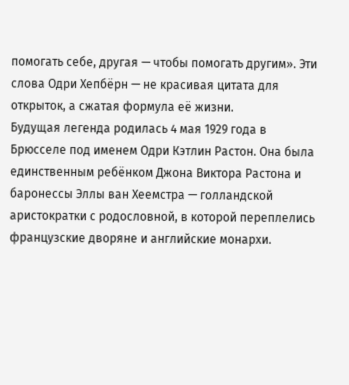помогать себе, другая — чтобы помогать другим». Эти слова Одри Хепбёрн — не красивая цитата для открыток, а сжатая формула её жизни.
Будущая легенда родилась 4 мая 1929 года в Брюсселе под именем Одри Кэтлин Растон. Она была единственным ребёнком Джона Виктора Растона и баронессы Эллы ван Хеемстра — голландской аристократки с родословной, в которой переплелись французские дворяне и английские монархи.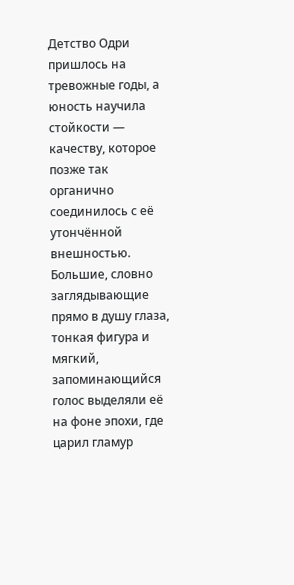Детство Одри пришлось на тревожные годы, а юность научила стойкости — качеству, которое позже так органично соединилось с её утончённой внешностью.
Большие, словно заглядывающие прямо в душу глаза, тонкая фигура и мягкий, запоминающийся голос выделяли её на фоне эпохи, где царил гламур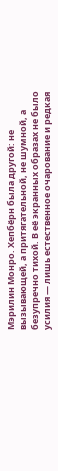Мэрилин Монро. Хепбёрн была другой: не вызывающей, а притягательной, не шумной, а безупречно тихой. В её экранных образах не было усилия — лишь естественное очарование и редкая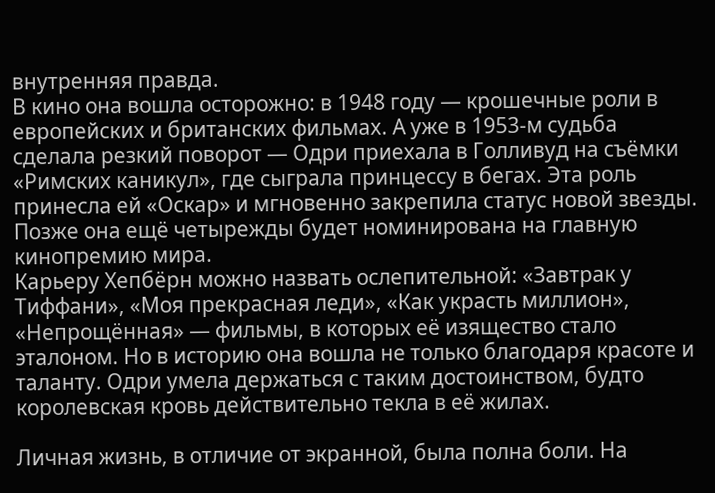внутренняя правда.
В кино она вошла осторожно: в 1948 году — крошечные роли в европейских и британских фильмах. А уже в 1953-м судьба сделала резкий поворот — Одри приехала в Голливуд на съёмки «Римских каникул», где сыграла принцессу в бегах. Эта роль принесла ей «Оскар» и мгновенно закрепила статус новой звезды. Позже она ещё четырежды будет номинирована на главную кинопремию мира.
Карьеру Хепбёрн можно назвать ослепительной: «Завтрак у Тиффани», «Моя прекрасная леди», «Как украсть миллион», «Непрощённая» — фильмы, в которых её изящество стало эталоном. Но в историю она вошла не только благодаря красоте и таланту. Одри умела держаться с таким достоинством, будто королевская кровь действительно текла в её жилах.

Личная жизнь, в отличие от экранной, была полна боли. На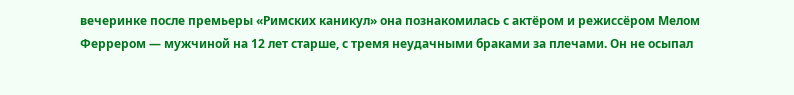вечеринке после премьеры «Римских каникул» она познакомилась с актёром и режиссёром Мелом Феррером — мужчиной на 12 лет старше, с тремя неудачными браками за плечами. Он не осыпал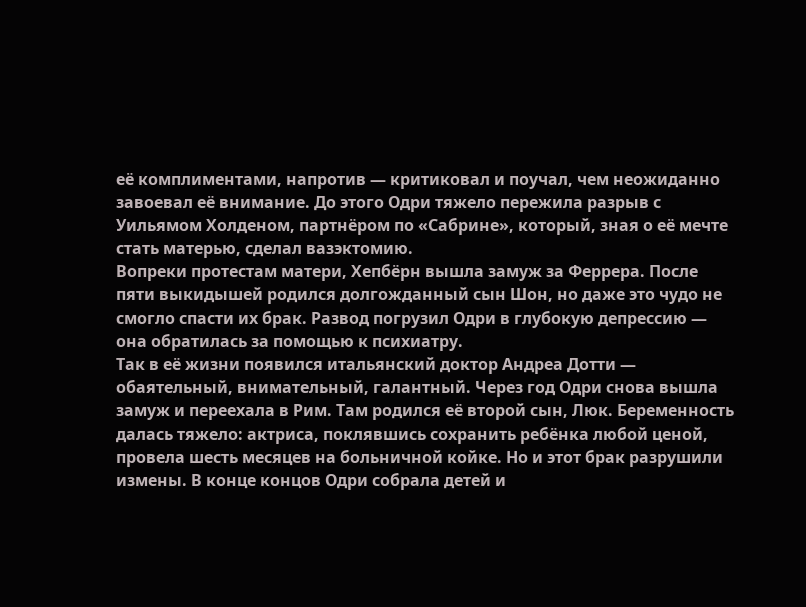её комплиментами, напротив — критиковал и поучал, чем неожиданно завоевал её внимание. До этого Одри тяжело пережила разрыв с Уильямом Холденом, партнёром по «Сабрине», который, зная о её мечте стать матерью, сделал вазэктомию.
Вопреки протестам матери, Хепбёрн вышла замуж за Феррера. После пяти выкидышей родился долгожданный сын Шон, но даже это чудо не смогло спасти их брак. Развод погрузил Одри в глубокую депрессию — она обратилась за помощью к психиатру.
Так в её жизни появился итальянский доктор Андреа Дотти — обаятельный, внимательный, галантный. Через год Одри снова вышла замуж и переехала в Рим. Там родился её второй сын, Люк. Беременность далась тяжело: актриса, поклявшись сохранить ребёнка любой ценой, провела шесть месяцев на больничной койке. Но и этот брак разрушили измены. В конце концов Одри собрала детей и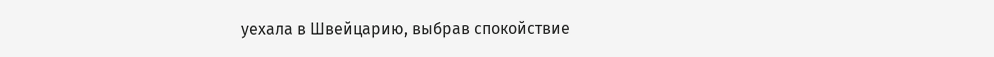уехала в Швейцарию, выбрав спокойствие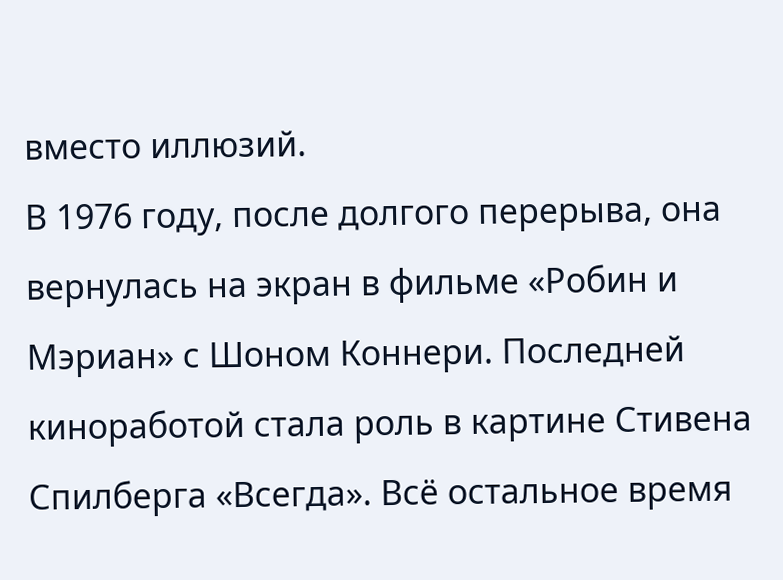вместо иллюзий.
В 1976 году, после долгого перерыва, она вернулась на экран в фильме «Робин и Мэриан» с Шоном Коннери. Последней киноработой стала роль в картине Стивена Спилберга «Всегда». Всё остальное время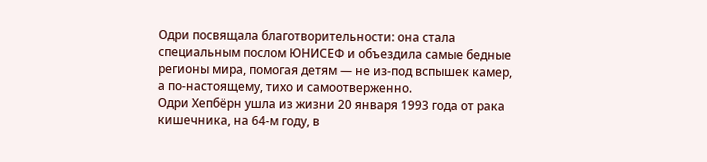Одри посвящала благотворительности: она стала специальным послом ЮНИСЕФ и объездила самые бедные регионы мира, помогая детям — не из-под вспышек камер, а по-настоящему, тихо и самоотверженно.
Одри Хепбёрн ушла из жизни 20 января 1993 года от рака кишечника, на 64-м году, в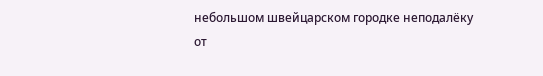небольшом швейцарском городке неподалёку от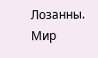Лозанны. Мир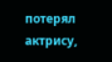потерял актрису,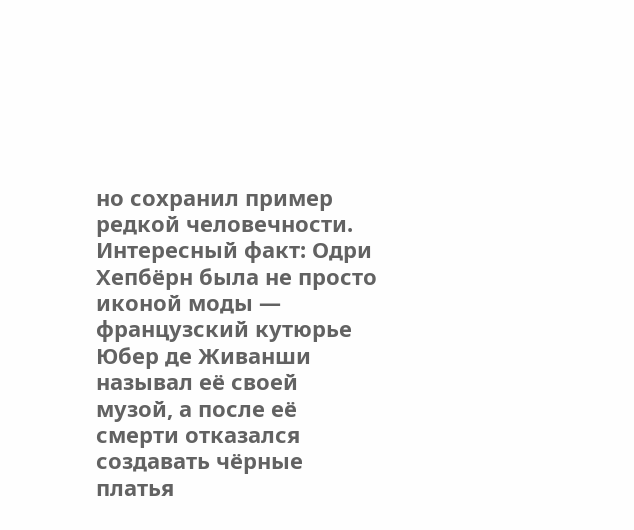но сохранил пример редкой человечности.
Интересный факт: Одри Хепбёрн была не просто иконой моды — французский кутюрье Юбер де Живанши называл её своей музой, а после её смерти отказался создавать чёрные платья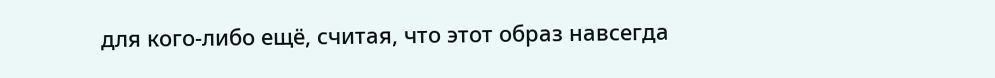для кого-либо ещё, считая, что этот образ навсегда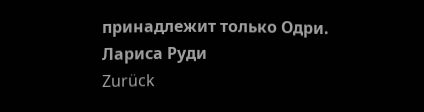принадлежит только Одри.
Лариса Руди
Zurück